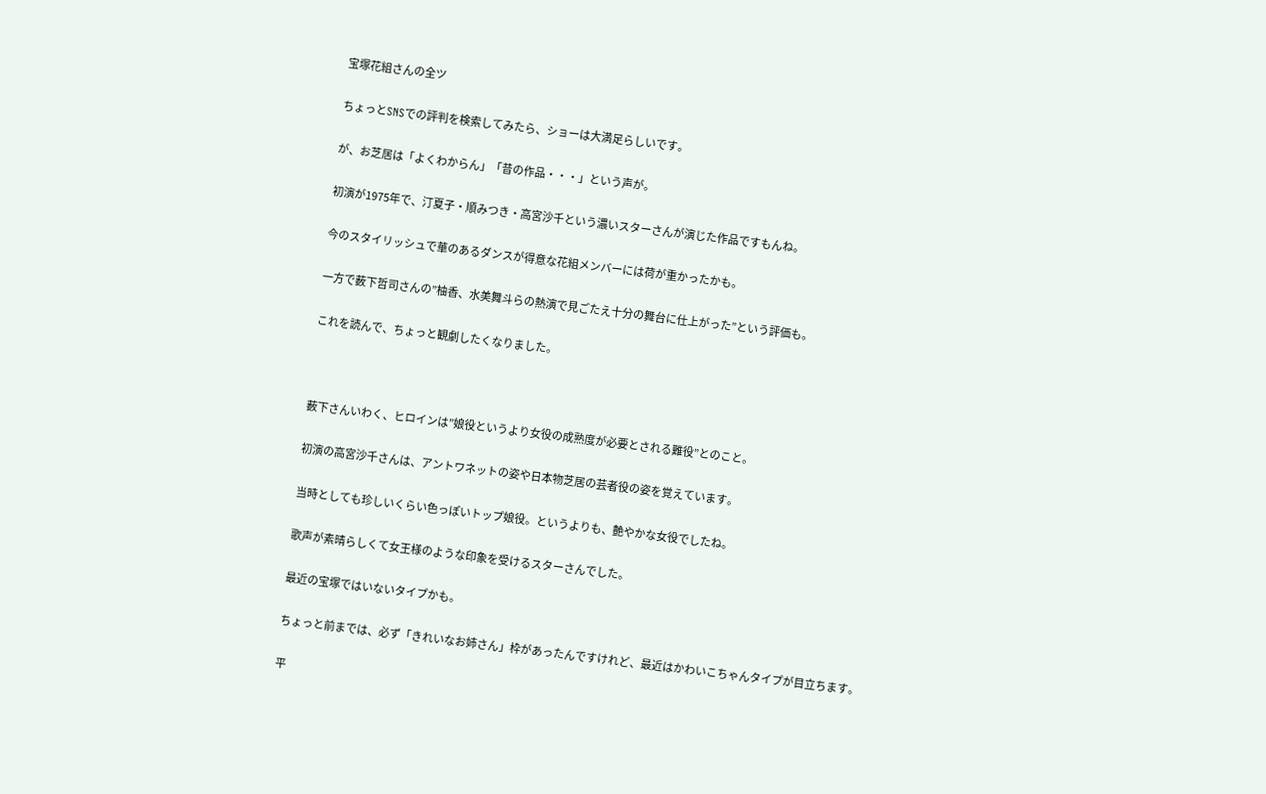宝塚花組さんの全ツ

ちょっとSNSでの評判を検索してみたら、ショーは大満足らしいです。

が、お芝居は「よくわからん」「昔の作品・・・」という声が。

初演が1975年で、汀夏子・順みつき・高宮沙千という濃いスターさんが演じた作品ですもんね。

今のスタイリッシュで華のあるダンスが得意な花組メンバーには荷が重かったかも。

一方で薮下哲司さんの”柚香、水美舞斗らの熱演で見ごたえ十分の舞台に仕上がった”という評価も。

これを読んで、ちょっと観劇したくなりました。



薮下さんいわく、ヒロインは”娘役というより女役の成熟度が必要とされる難役”とのこと。

初演の高宮沙千さんは、アントワネットの姿や日本物芝居の芸者役の姿を覚えています。

当時としても珍しいくらい色っぽいトップ娘役。というよりも、艶やかな女役でしたね。

歌声が素晴らしくて女王様のような印象を受けるスターさんでした。

最近の宝塚ではいないタイプかも。

ちょっと前までは、必ず「きれいなお姉さん」枠があったんですけれど、最近はかわいこちゃんタイプが目立ちます。

平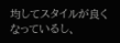均してスタイルが良くなっているし、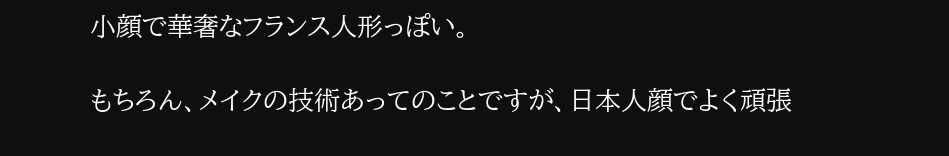小顔で華奢なフランス人形っぽい。

もちろん、メイクの技術あってのことですが、日本人顔でよく頑張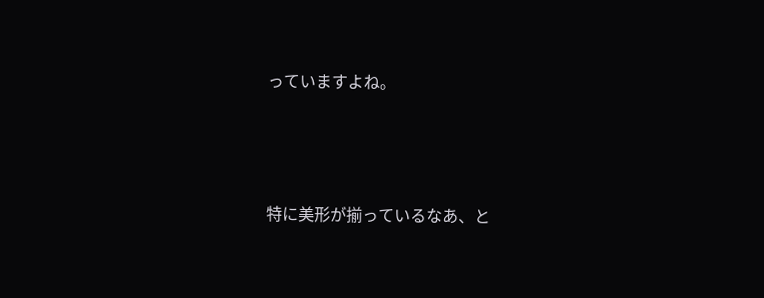っていますよね。



特に美形が揃っているなあ、と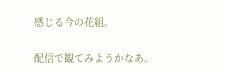感じる今の花組。

配信で観てみようかなあ。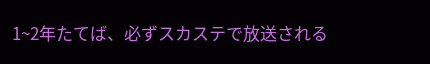1~2年たてば、必ずスカステで放送される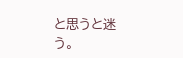と思うと迷う。